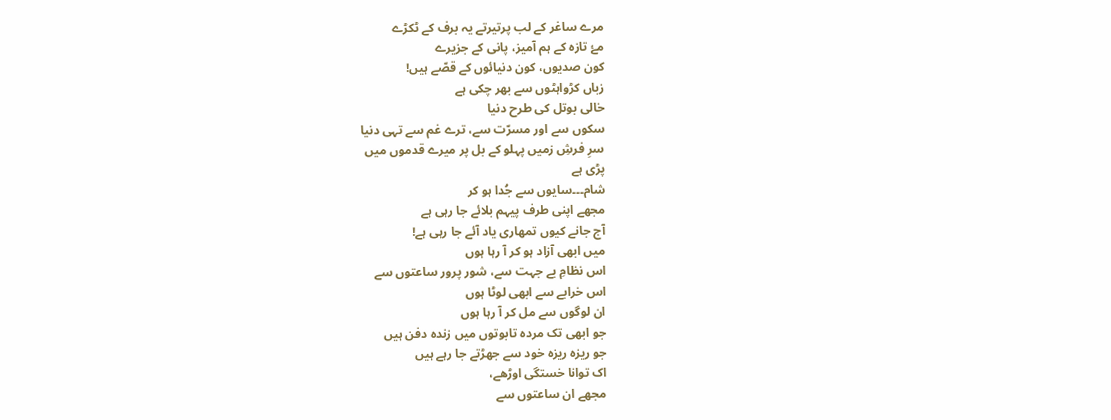مرے ساغر کے لب پرتیرتے یہ برف کے ٹکڑے
مۓ تازہ کے ہم آمیز، پانی کے جزیرے
کون صدیوں، کون دنیائوں کے قصّے ہیں!
زباں کڑواہٹوں سے بھر چکی ہے
خالی بوتل کی طرح دنیا
سکوں سے اور مسرّت سے، ترے غم سے تہی دنیا
سرِ فرشِ زمیں پہلو کے بل پر میرے قدموں میں
پڑی ہے
شام۔۔۔سایوں سے جُدا ہو کر
مجھے اپنی طرف پیہم بلائے جا رہی ہے
آج جانے کیوں تمھاری یاد آئے جا رہی ہے!
میں ابھی آزاد ہو کر آ رہا ہوں
اس نظامِ بے جہت سے، شور پرور ساعتوں سے
اس خرابے سے ابھی لوٹا ہوں
ان لوگوں سے مل کر آ رہا ہوں
جو ابھی تک مردہ تابوتوں میں زندہ دفن ہیں
جو ریزہ ریزہ خود سے جھڑتے جا رہے ہیں
اک توانا خستگی اوڑھے،
مجھے ان ساعتوں سے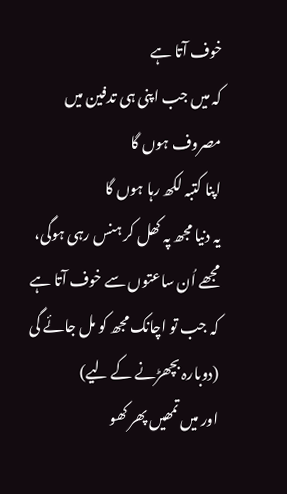خوف آتا ہے
کہ میں جب اپنی ہی تدفین میں مصروف ہوں گا
اپنا کتبہ لکھ رہا ہوں گا
یہ دنیا مجھ پہ کھل کر ہنس رہی ہوگی،
مجھے اُن ساعتوں سے خوف آتا ہے
کہ جب تو اچانک مجھ کو مل جائے گی
(دوبارہ بچھڑنے کے لیے)
اور میں تمھیں پھر کھو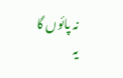نہ پائوں گا
یہ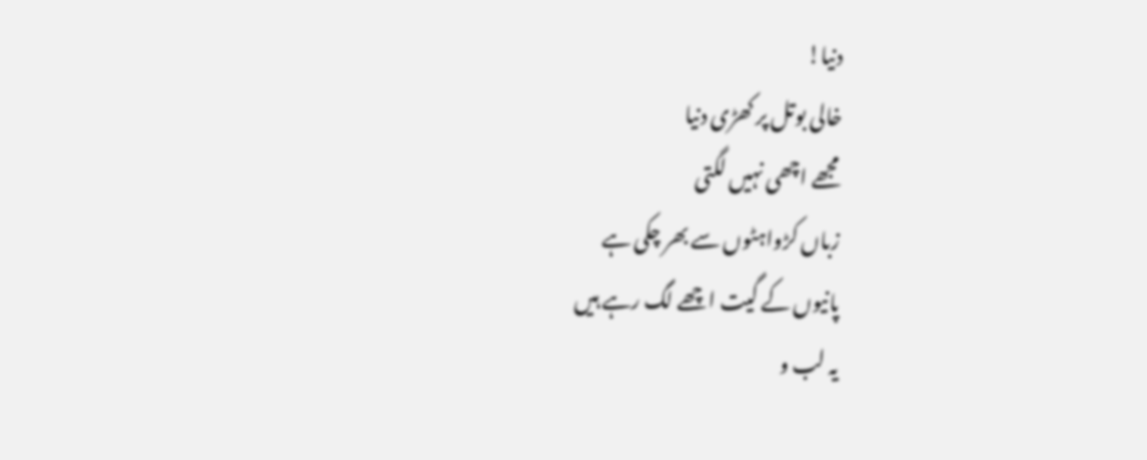دنیا!
خالی بوتل پر کھڑی دنیا
مجھے اچھی نہیں لگتی
زباں کڑواہٹوں سے بھر چکی ہے
پانیوں کے گیت اچھے لگ رہے ہیں
یہ لب و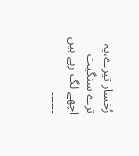رُخسار تیرے،یہ ترے سنگیت
اچھے لگ رہے ہیں ۔۔۔۔۔۔